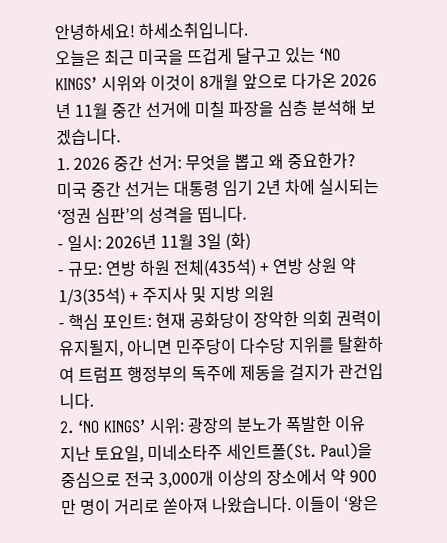안녕하세요! 하세소취입니다.
오늘은 최근 미국을 뜨겁게 달구고 있는 ‘NO KINGS’ 시위와 이것이 8개월 앞으로 다가온 2026년 11월 중간 선거에 미칠 파장을 심층 분석해 보겠습니다.
1. 2026 중간 선거: 무엇을 뽑고 왜 중요한가?
미국 중간 선거는 대통령 임기 2년 차에 실시되는 ‘정권 심판’의 성격을 띱니다.
- 일시: 2026년 11월 3일 (화)
- 규모: 연방 하원 전체(435석) + 연방 상원 약 1/3(35석) + 주지사 및 지방 의원
- 핵심 포인트: 현재 공화당이 장악한 의회 권력이 유지될지, 아니면 민주당이 다수당 지위를 탈환하여 트럼프 행정부의 독주에 제동을 걸지가 관건입니다.
2. ‘NO KINGS’ 시위: 광장의 분노가 폭발한 이유
지난 토요일, 미네소타주 세인트폴(St. Paul)을 중심으로 전국 3,000개 이상의 장소에서 약 900만 명이 거리로 쏟아져 나왔습니다. 이들이 ‘왕은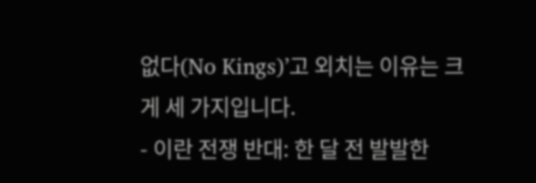없다(No Kings)’고 외치는 이유는 크게 세 가지입니다.
- 이란 전쟁 반대: 한 달 전 발발한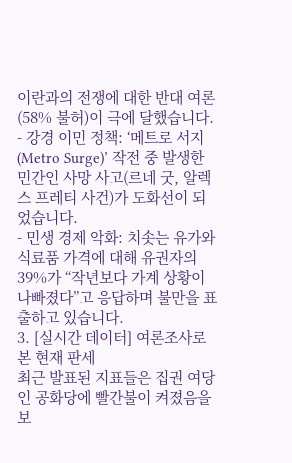이란과의 전쟁에 대한 반대 여론(58% 불허)이 극에 달했습니다.
- 강경 이민 정책: ‘메트로 서지(Metro Surge)’ 작전 중 발생한 민간인 사망 사고(르네 굿, 알렉스 프레티 사건)가 도화선이 되었습니다.
- 민생 경제 악화: 치솟는 유가와 식료품 가격에 대해 유권자의 39%가 “작년보다 가계 상황이 나빠졌다”고 응답하며 불만을 표출하고 있습니다.
3. [실시간 데이터] 여론조사로 본 현재 판세
최근 발표된 지표들은 집권 여당인 공화당에 빨간불이 켜졌음을 보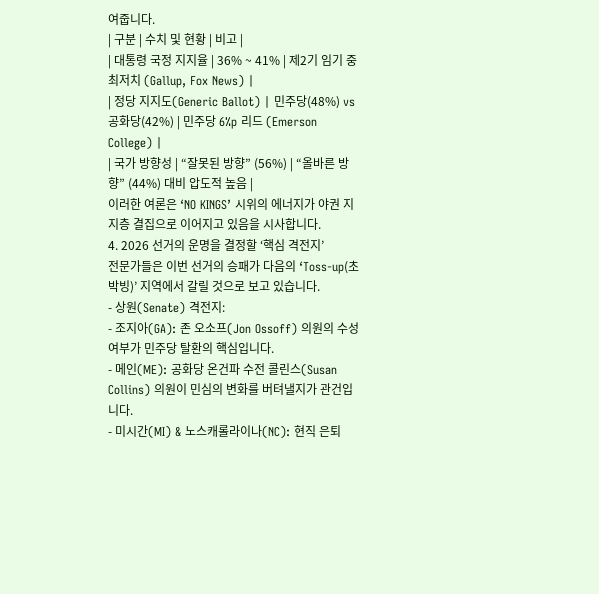여줍니다.
| 구분 | 수치 및 현황 | 비고 |
| 대통령 국정 지지율 | 36% ~ 41% | 제2기 임기 중 최저치 (Gallup, Fox News) |
| 정당 지지도(Generic Ballot) | 민주당(48%) vs 공화당(42%) | 민주당 6%p 리드 (Emerson College) |
| 국가 방향성 | “잘못된 방향” (56%) | “올바른 방향” (44%) 대비 압도적 높음 |
이러한 여론은 ‘NO KINGS’ 시위의 에너지가 야권 지지층 결집으로 이어지고 있음을 시사합니다.
4. 2026 선거의 운명을 결정할 ‘핵심 격전지’
전문가들은 이번 선거의 승패가 다음의 ‘Toss-up(초박빙)’ 지역에서 갈릴 것으로 보고 있습니다.
- 상원(Senate) 격전지:
- 조지아(GA): 존 오소프(Jon Ossoff) 의원의 수성 여부가 민주당 탈환의 핵심입니다.
- 메인(ME): 공화당 온건파 수전 콜린스(Susan Collins) 의원이 민심의 변화를 버텨낼지가 관건입니다.
- 미시간(MI) & 노스캐롤라이나(NC): 현직 은퇴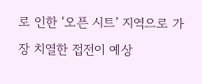로 인한 ‘오픈 시트’ 지역으로 가장 치열한 접전이 예상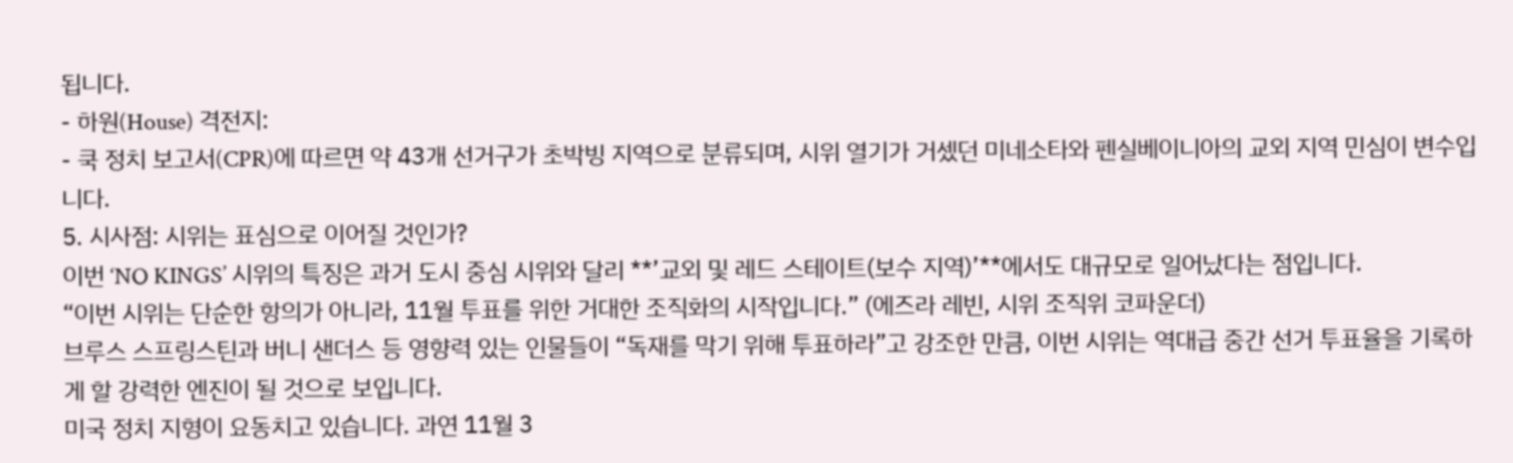됩니다.
- 하원(House) 격전지:
- 쿡 정치 보고서(CPR)에 따르면 약 43개 선거구가 초박빙 지역으로 분류되며, 시위 열기가 거셌던 미네소타와 펜실베이니아의 교외 지역 민심이 변수입니다.
5. 시사점: 시위는 표심으로 이어질 것인가?
이번 ‘NO KINGS’ 시위의 특징은 과거 도시 중심 시위와 달리 **’교외 및 레드 스테이트(보수 지역)’**에서도 대규모로 일어났다는 점입니다.
“이번 시위는 단순한 항의가 아니라, 11월 투표를 위한 거대한 조직화의 시작입니다.” (에즈라 레빈, 시위 조직위 코파운더)
브루스 스프링스틴과 버니 샌더스 등 영향력 있는 인물들이 “독재를 막기 위해 투표하라”고 강조한 만큼, 이번 시위는 역대급 중간 선거 투표율을 기록하게 할 강력한 엔진이 될 것으로 보입니다.
미국 정치 지형이 요동치고 있습니다. 과연 11월 3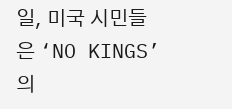일, 미국 시민들은 ‘NO KINGS’의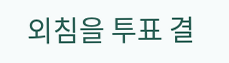외침을 투표 결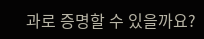과로 증명할 수 있을까요?